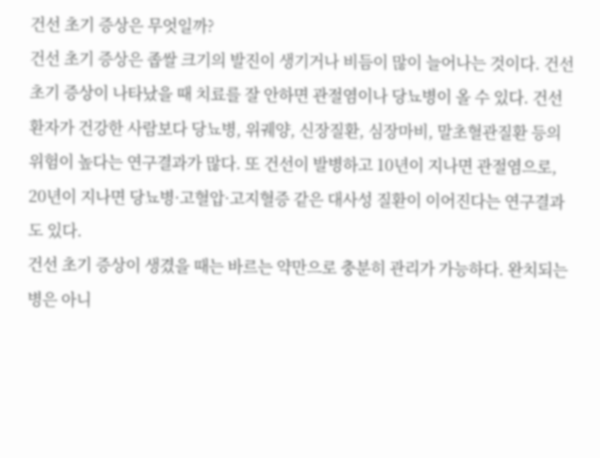건선 초기 증상은 무엇일까?
건선 초기 증상은 좁쌀 크기의 발진이 생기거나 비듬이 많이 늘어나는 것이다. 건선 초기 증상이 나타났을 때 치료를 잘 안하면 관절염이나 당뇨병이 올 수 있다. 건선 환자가 건강한 사람보다 당뇨병, 위궤양, 신장질환, 심장마비, 말초혈관질환 등의 위험이 높다는 연구결과가 많다. 또 건선이 발병하고 10년이 지나면 관절염으로, 20년이 지나면 당뇨병·고혈압·고지혈증 같은 대사성 질환이 이어진다는 연구결과도 있다.
건선 초기 증상이 생겼을 때는 바르는 약만으로 충분히 관리가 가능하다. 완치되는 병은 아니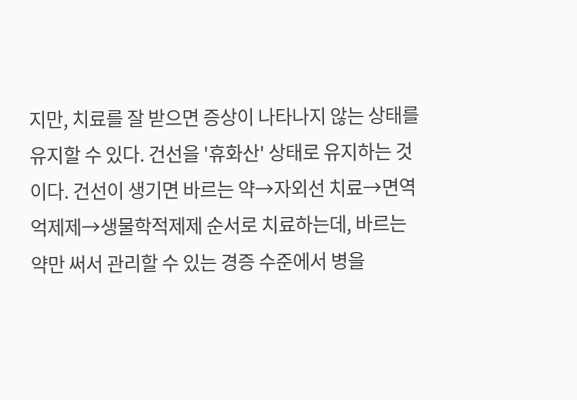지만, 치료를 잘 받으면 증상이 나타나지 않는 상태를 유지할 수 있다. 건선을 '휴화산' 상태로 유지하는 것이다. 건선이 생기면 바르는 약→자외선 치료→면역 억제제→생물학적제제 순서로 치료하는데, 바르는 약만 써서 관리할 수 있는 경증 수준에서 병을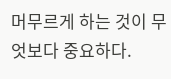머무르게 하는 것이 무엇보다 중요하다.